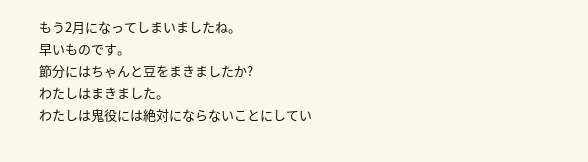もう2月になってしまいましたね。
早いものです。
節分にはちゃんと豆をまきましたか?
わたしはまきました。
わたしは鬼役には絶対にならないことにしてい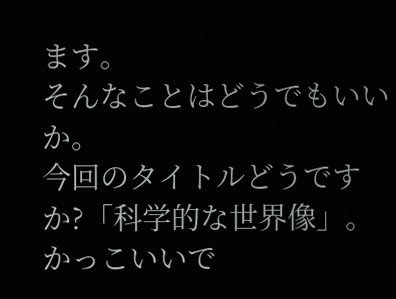ます。
そんなことはどうでもいいか。
今回のタイトルどうですか?「科学的な世界像」。
かっこいいで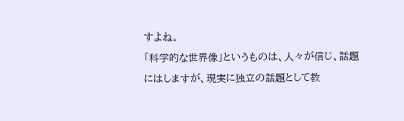すよね。
「科学的な世界像」というものは、人々が信じ、話題にはしますが、現実に独立の話題として教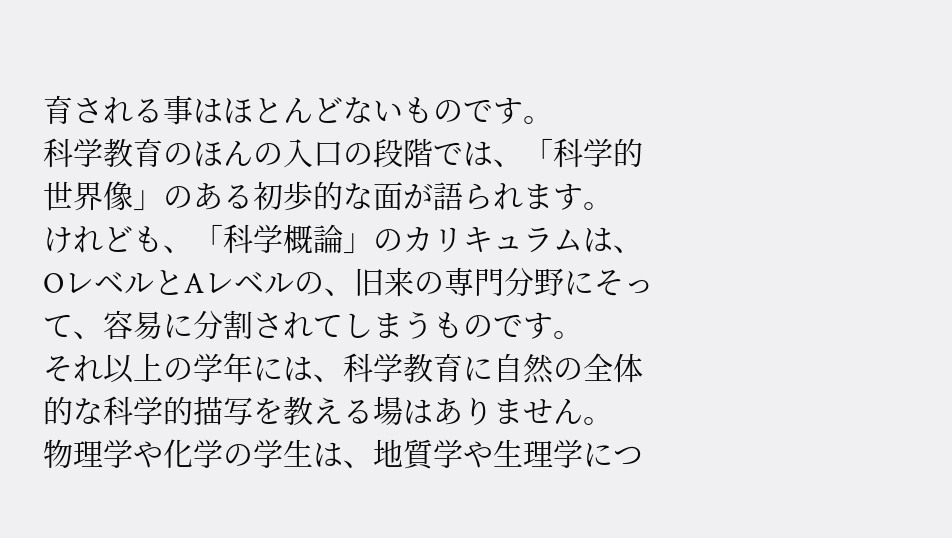育される事はほとんどないものです。
科学教育のほんの入口の段階では、「科学的世界像」のある初歩的な面が語られます。
けれども、「科学概論」のカリキュラムは、OレベルとAレベルの、旧来の専門分野にそって、容易に分割されてしまうものです。
それ以上の学年には、科学教育に自然の全体的な科学的描写を教える場はありません。
物理学や化学の学生は、地質学や生理学につ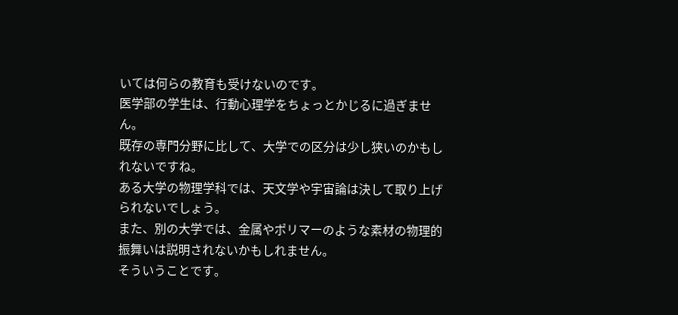いては何らの教育も受けないのです。
医学部の学生は、行動心理学をちょっとかじるに過ぎません。
既存の専門分野に比して、大学での区分は少し狭いのかもしれないですね。
ある大学の物理学科では、天文学や宇宙論は決して取り上げられないでしょう。
また、別の大学では、金属やポリマーのような素材の物理的振舞いは説明されないかもしれません。
そういうことです。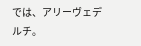では、アリーヴェデルチ。